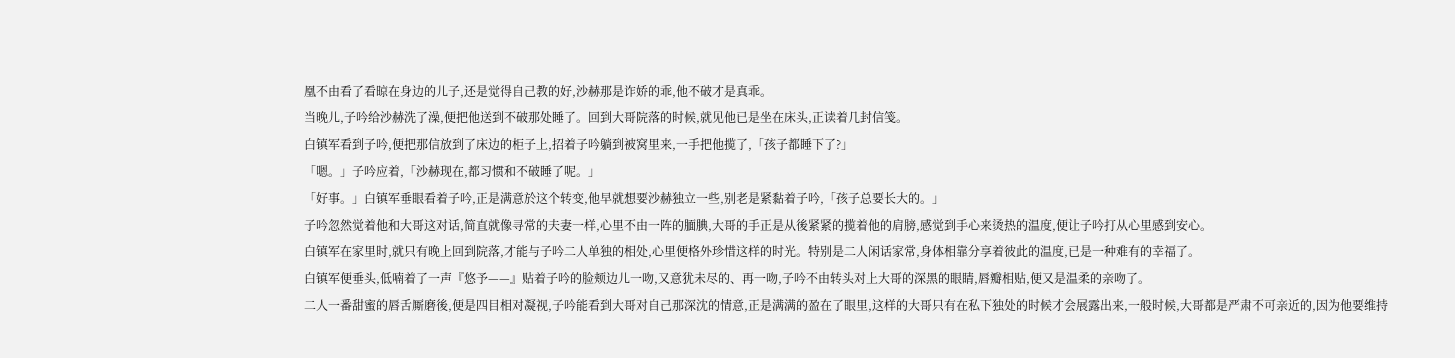凰不由看了看晾在身边的儿子,还是觉得自己教的好,沙赫那是诈娇的乖,他不破才是真乖。
当晚儿,子吟给沙赫洗了澡,便把他送到不破那处睡了。回到大哥院落的时候,就见他已是坐在床头,正读着几封信笺。
白镇军看到子吟,便把那信放到了床边的柜子上,招着子吟躺到被窝里来,一手把他揽了,「孩子都睡下了?」
「嗯。」子吟应着,「沙赫现在,都习惯和不破睡了呢。」
「好事。」白镇军垂眼看着子吟,正是满意於这个转变,他早就想要沙赫独立一些,别老是紧黏着子吟,「孩子总要长大的。」
子吟忽然觉着他和大哥这对话,简直就像寻常的夫妻一样,心里不由一阵的腼腆,大哥的手正是从後紧紧的揽着他的肩膀,感觉到手心来烫热的温度,便让子吟打从心里感到安心。
白镇军在家里时,就只有晚上回到院落,才能与子吟二人单独的相处,心里便格外珍惜这样的时光。特别是二人闲话家常,身体相靠分享着彼此的温度,已是一种难有的幸福了。
白镇军便垂头,低喃着了一声『悠予——』贴着子吟的脸颊边儿一吻,又意犹未尽的、再一吻,子吟不由转头对上大哥的深黑的眼睛,唇瓣相贴,便又是温柔的亲吻了。
二人一番甜蜜的唇舌厮磨後,便是四目相对凝视,子吟能看到大哥对自己那深沈的情意,正是满满的盈在了眼里,这样的大哥只有在私下独处的时候才会展露出来,一般时候,大哥都是严肃不可亲近的,因为他要维持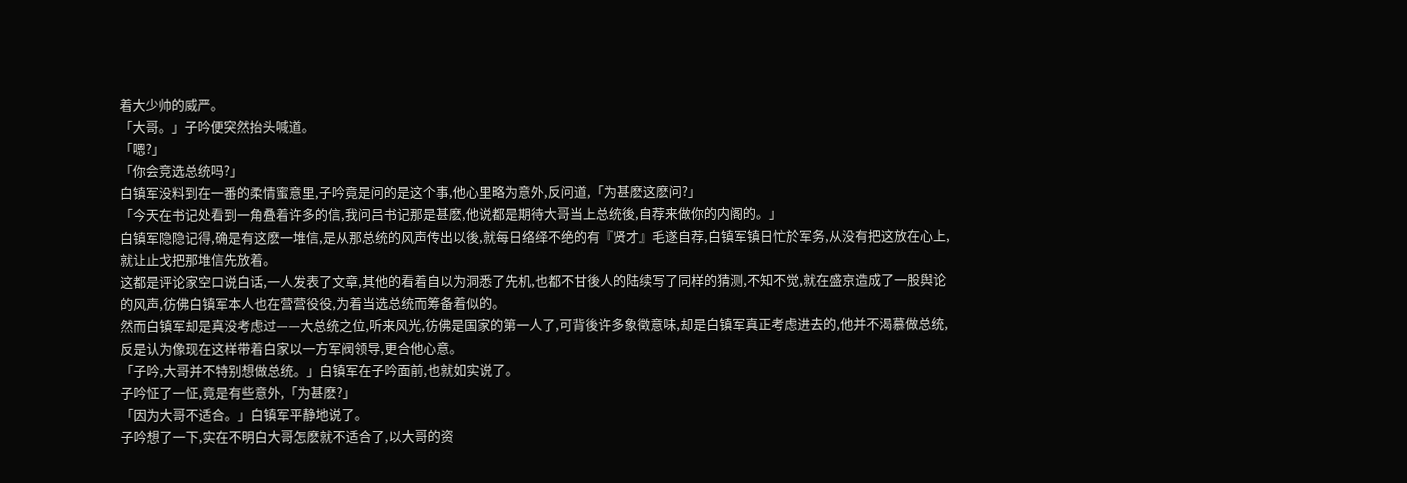着大少帅的威严。
「大哥。」子吟便突然抬头喊道。
「嗯?」
「你会竞选总统吗?」
白镇军没料到在一番的柔情蜜意里,子吟竟是问的是这个事,他心里略为意外,反问道,「为甚麽这麽问?」
「今天在书记处看到一角叠着许多的信,我问吕书记那是甚麽,他说都是期待大哥当上总统後,自荐来做你的内阁的。」
白镇军隐隐记得,确是有这麽一堆信,是从那总统的风声传出以後,就每日络绎不绝的有『贤才』毛遂自荐,白镇军镇日忙於军务,从没有把这放在心上,就让止戈把那堆信先放着。
这都是评论家空口说白话,一人发表了文章,其他的看着自以为洞悉了先机,也都不甘後人的陆续写了同样的猜测,不知不觉,就在盛京造成了一股舆论的风声,彷佛白镇军本人也在营营役役,为着当选总统而筹备着似的。
然而白镇军却是真没考虑过——大总统之位,听来风光,彷佛是国家的第一人了,可背後许多象徵意味,却是白镇军真正考虑进去的,他并不渴慕做总统,反是认为像现在这样带着白家以一方军阀领导,更合他心意。
「子吟,大哥并不特别想做总统。」白镇军在子吟面前,也就如实说了。
子吟怔了一怔,竟是有些意外,「为甚麽?」
「因为大哥不适合。」白镇军平静地说了。
子吟想了一下,实在不明白大哥怎麽就不适合了,以大哥的资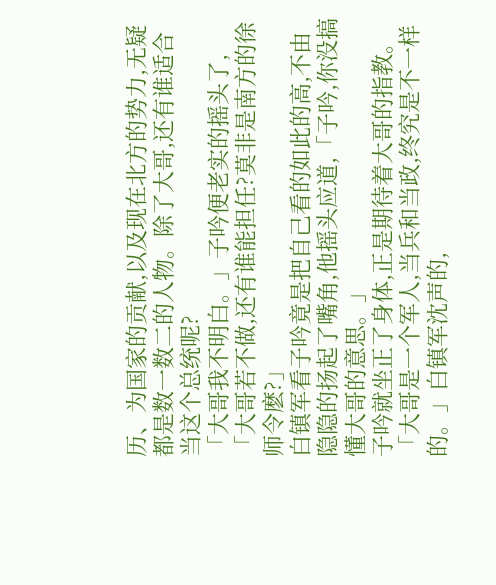历、为国家的贡献,以及现在北方的势力,无疑都是数一数二的人物。除了大哥,还有谁适合当这个总统呢?
「大哥我不明白。」子吟便老实的摇头了,「大哥若不做,还有谁能担任?莫非是南方的徐师令麽?」
白镇军看子吟竟是把自己看的如此的高,不由隐隐的扬起了嘴角,他摇头应道,「子吟,你没搞懂大哥的意思。」
子吟就坐正了身体,正是期待着大哥的指教。
「大哥是一个军人,当兵和当政,终究是不一样的。」白镇军沈声的,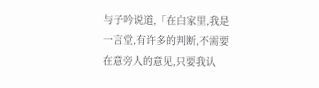与子吟说道,「在白家里,我是一言堂,有许多的判断,不需要在意旁人的意见,只要我认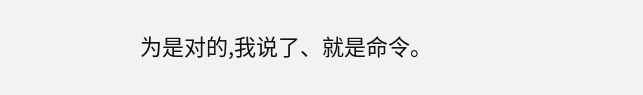为是对的,我说了、就是命令。